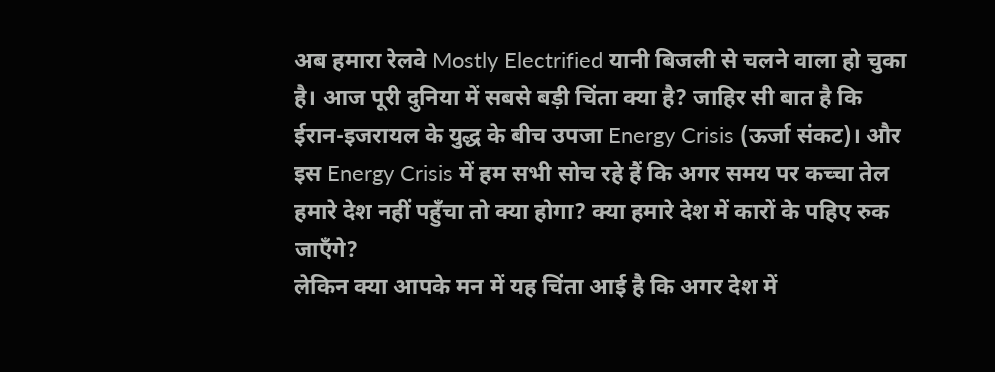अब हमारा रेलवे Mostly Electrified यानी बिजली से चलने वाला हो चुका है। आज पूरी दुनिया में सबसे बड़ी चिंता क्या है? जाहिर सी बात है कि ईरान-इजरायल के युद्ध के बीच उपजा Energy Crisis (ऊर्जा संकट)। और इस Energy Crisis में हम सभी सोच रहे हैं कि अगर समय पर कच्चा तेल हमारे देश नहीं पहुँचा तो क्या होगा? क्या हमारे देश में कारों के पहिए रुक जाएँगे?
लेकिन क्या आपके मन में यह चिंता आई है कि अगर देश में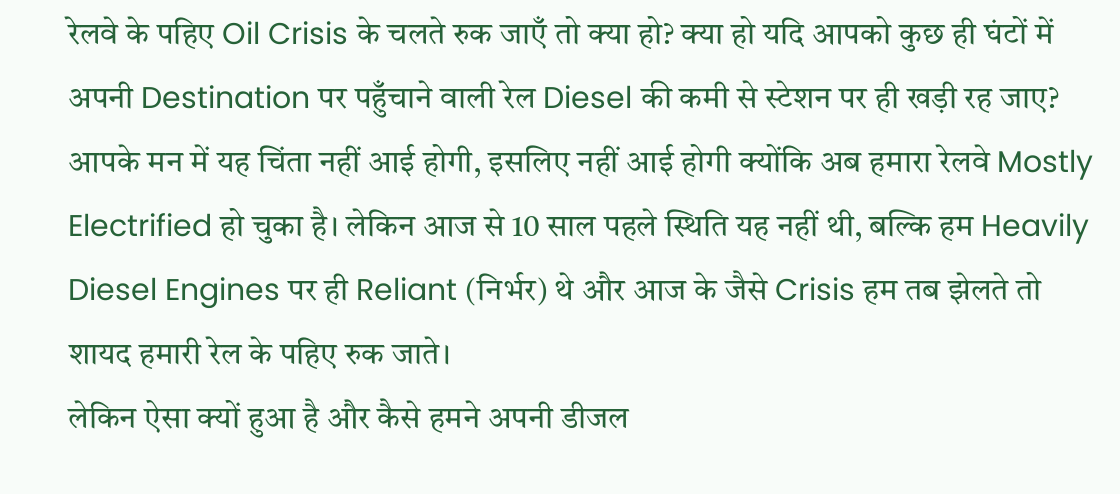रेलवे के पहिए Oil Crisis के चलते रुक जाएँ तो क्या हो? क्या हो यदि आपको कुछ ही घंटों में अपनी Destination पर पहुँचाने वाली रेल Diesel की कमी से स्टेशन पर ही खड़ी रह जाए?
आपके मन में यह चिंता नहीं आई होगी, इसलिए नहीं आई होगी क्योंकि अब हमारा रेलवे Mostly Electrified हो चुका है। लेकिन आज से 10 साल पहले स्थिति यह नहीं थी, बल्कि हम Heavily Diesel Engines पर ही Reliant (निर्भर) थे और आज के जैसे Crisis हम तब झेलते तो शायद हमारी रेल के पहिए रुक जाते।
लेकिन ऐसा क्यों हुआ है और कैसे हमने अपनी डीजल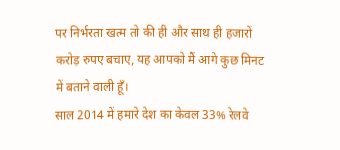पर निर्भरता खत्म तो की ही और साथ ही हजारों करोड़ रुपए बचाए, यह आपको मैं आगे कुछ मिनट में बताने वाली हूँ।
साल 2014 में हमारे देश का केवल 33% रेलवे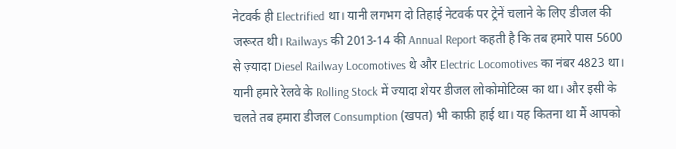नेटवर्क ही Electrified था। यानी लगभग दो तिहाई नेटवर्क पर ट्रेनें चलाने के लिए डीजल की जरूरत थी। Railways की 2013-14 की Annual Report कहती है कि तब हमारे पास 5600 से ज़्यादा Diesel Railway Locomotives थे और Electric Locomotives का नंबर 4823 था। यानी हमारे रेलवे के Rolling Stock में ज्यादा शेयर डीजल लोकोमोटिव्स का था। और इसी के चलते तब हमारा डीजल Consumption (खपत) भी काफ़ी हाई था। यह कितना था मैं आपको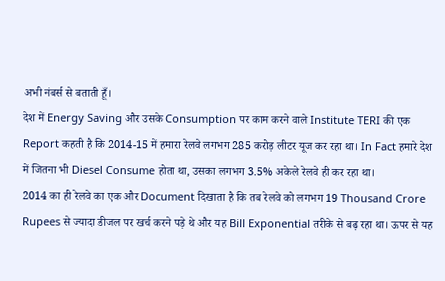अभी नंबर्स से बताती हूँ।
देश में Energy Saving और उसके Consumption पर काम करने वाले Institute TERI की एक Report कहती है कि 2014-15 में हमारा रेलवे लगभग 285 करोड़ लीटर यूज कर रहा था। In Fact हमारे देश में जितना भी Diesel Consume होता था, उसका लगभग 3.5% अकेले रेलवे ही कर रहा था।
2014 का ही रेलवे का एक और Document दिखाता है कि तब रेलवे को लगभग 19 Thousand Crore Rupees से ज्यादा डीजल पर खर्च करने पड़े थे और यह Bill Exponential तरीके से बढ़ रहा था। ऊपर से यह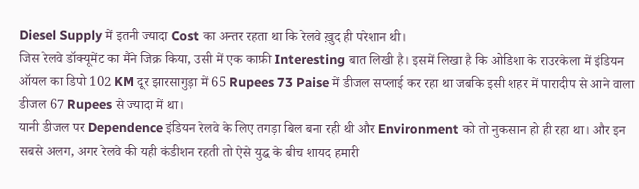Diesel Supply में इतनी ज्यादा Cost का अन्तर रहता था कि रेलवे ख़ुद ही परेशान थी।
जिस रेलवे डॉक्यूमेंट का मैंने जिक्र किया, उसी में एक काफ़ी Interesting बात लिखी है। इसमें लिखा है कि ओडिशा के राउरकेला में इंडियन ऑयल का डिपो 102 KM दूर झारसागुड़ा में 65 Rupees 73 Paise में डीजल सप्लाई कर रहा था जबकि इसी शहर में पारादीप से आने वाला डीजल 67 Rupees से ज्यादा में था।
यानी डीजल पर Dependence इंडियन रेलवे के लिए तगड़ा बिल बना रही थी और Environment को तो नुकसान हो ही रहा था। और इन सबसे अलग, अगर रेलवे की यही कंडीशन रहती तो ऐसे युद्ध के बीच शायद हमारी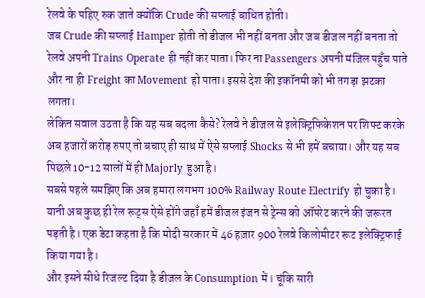रेलवे के पहिए रुक जाते क्योंकि Crude की सप्लाई बाधित होती।
जब Crude की सप्लाई Hamper होती तो डीजल भी नहीं बनता और जब डीजल नहीं बनता तो रेलवे अपनी Trains Operate ही नहीं कर पाता। फिर ना Passengers अपनी मंजिल पहुँच पाते और ना ही Freight का Movement हो पाता। इससे देश की इकॉनमी को भी तगड़ा झटका लगता।
लेकिन सवाल उठता है कि यह सब बदला कैसे? रेलवे ने डीजल से इलेक्ट्रिफिकेशन पर शिफ्ट करके अब हजारों करोड़ रुपए तो बचाए ही साथ में ऐसे सप्लाई Shocks से भी हमें बचाया। और यह सब पिछले 10-12 सालों में ही Majorly हुआ है।
सबसे पहले समझिए कि अब हमारा लगभग 100% Railway Route Electrify हो चुका है। यानी अब कुछ ही रेल रूट्स ऐसे होंगे जहाँ हमें डीजल इंजन से ट्रेन्स को ऑपरेट करने की जरूरत पड़ती है। एक डेटा कहता है कि मोदी सरकार में 46 हज़ार 900 रेलवे किलोमीटर रूट इलेक्ट्रिफाई किया गया है।
और इसने सीधे रिजल्ट दिया है डीजल के Consumption में। चूंकि सारी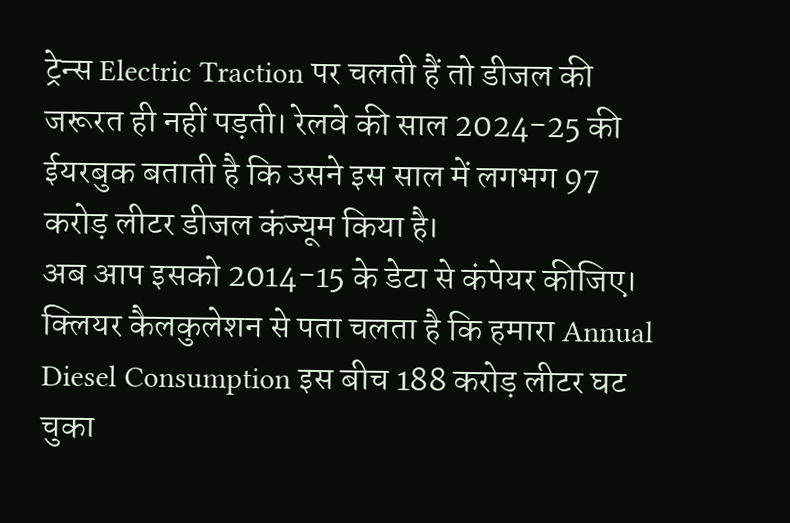ट्रेन्स Electric Traction पर चलती हैं तो डीजल की जरूरत ही नहीं पड़ती। रेलवे की साल 2024-25 की ईयरबुक बताती है कि उसने इस साल में लगभग 97 करोड़ लीटर डीजल कंज्यूम किया है।
अब आप इसको 2014-15 के डेटा से कंपेयर कीजिए। क्लियर कैलकुलेशन से पता चलता है कि हमारा Annual Diesel Consumption इस बीच 188 करोड़ लीटर घट चुका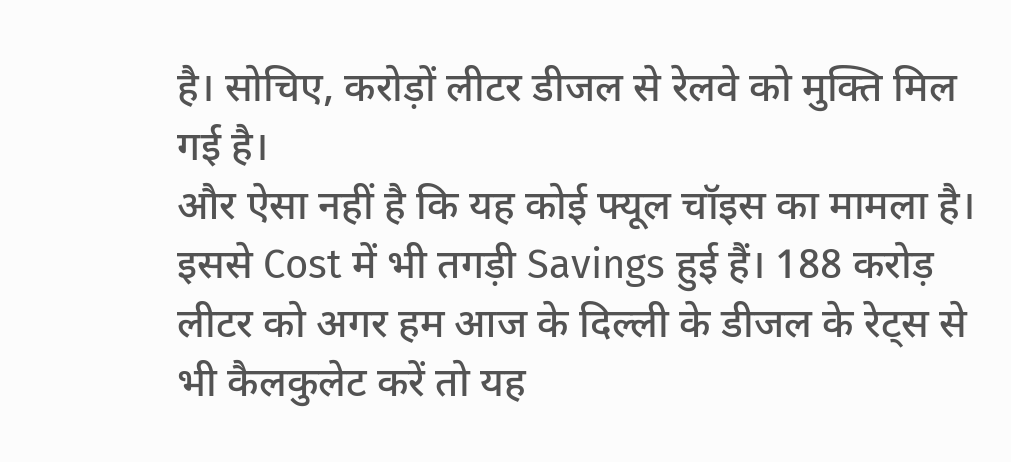है। सोचिए, करोड़ों लीटर डीजल से रेलवे को मुक्ति मिल गई है।
और ऐसा नहीं है कि यह कोई फ्यूल चॉइस का मामला है। इससे Cost में भी तगड़ी Savings हुई हैं। 188 करोड़ लीटर को अगर हम आज के दिल्ली के डीजल के रेट्स से भी कैलकुलेट करें तो यह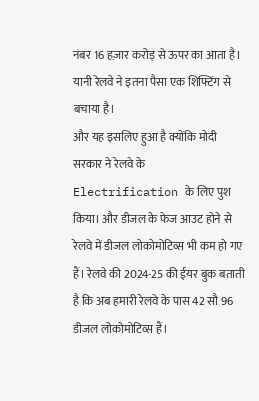नंबर 16 हज़ार करोड़ से ऊपर का आता है। यानी रेलवे ने इतना पैसा एक शिफ्टिंग से बचाया है।
और यह इसलिए हुआ है क्योंकि मोदी सरकार ने रेलवे के Electrification के लिए पुश किया। और डीजल के फेज आउट होने से रेलवे में डीजल लोकोमोटिव्स भी कम हो गए हैं। रेलवे की 2024-25 की ईयर बुक बताती है कि अब हमारी रेलवे के पास 42 सौ 96 डीजल लोकोमोटिव्स हैं।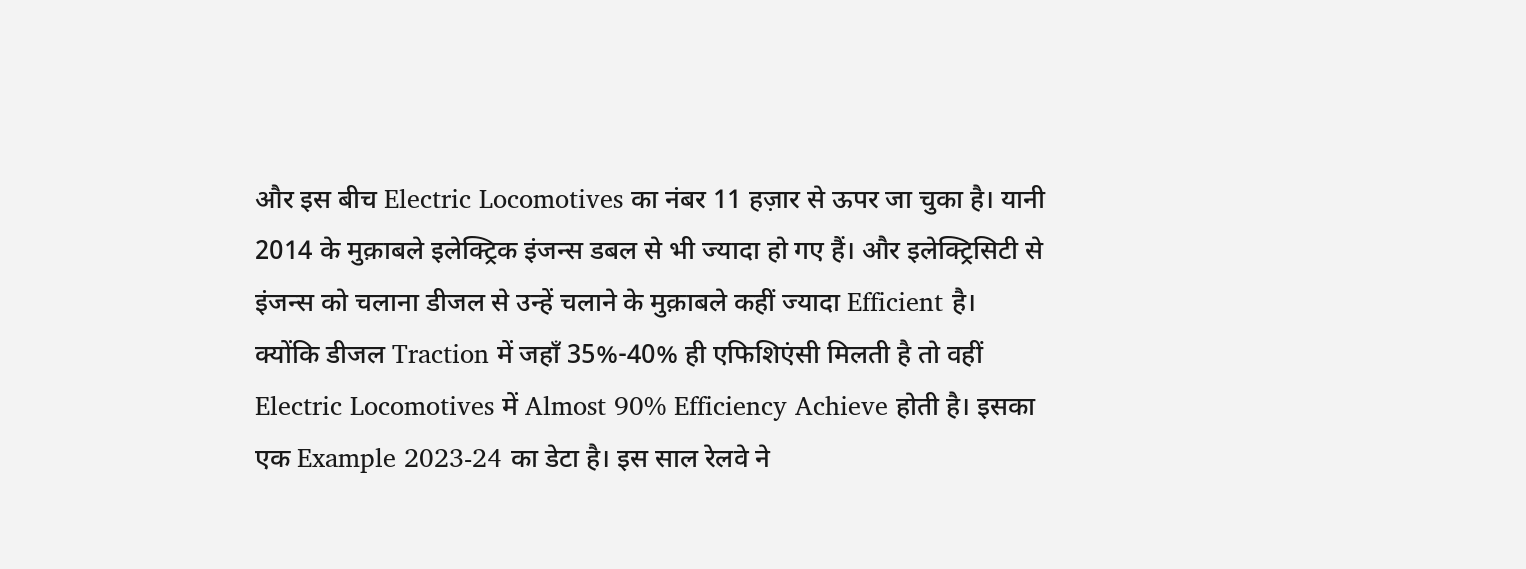और इस बीच Electric Locomotives का नंबर 11 हज़ार से ऊपर जा चुका है। यानी 2014 के मुक़ाबले इलेक्ट्रिक इंजन्स डबल से भी ज्यादा हो गए हैं। और इलेक्ट्रिसिटी से इंजन्स को चलाना डीजल से उन्हें चलाने के मुक़ाबले कहीं ज्यादा Efficient है।
क्योंकि डीजल Traction में जहाँ 35%-40% ही एफिशिएंसी मिलती है तो वहीं Electric Locomotives में Almost 90% Efficiency Achieve होती है। इसका एक Example 2023-24 का डेटा है। इस साल रेलवे ने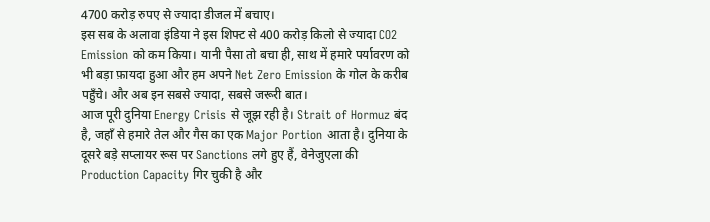4700 करोड़ रुपए से ज्यादा डीजल में बचाए।
इस सब के अलावा इंडिया ने इस शिफ्ट से 400 करोड़ किलो से ज्यादा CO2 Emission को कम किया। यानी पैसा तो बचा ही, साथ में हमारे पर्यावरण को भी बड़ा फ़ायदा हुआ और हम अपने Net Zero Emission के गोल के करीब पहुँचे। और अब इन सबसे ज्यादा, सबसे जरूरी बात।
आज पूरी दुनिया Energy Crisis से जूझ रही है। Strait of Hormuz बंद है, जहाँ से हमारे तेल और गैस का एक Major Portion आता है। दुनिया के दूसरे बड़े सप्लायर रूस पर Sanctions लगे हुए हैं, वेनेजुएला की Production Capacity गिर चुकी है और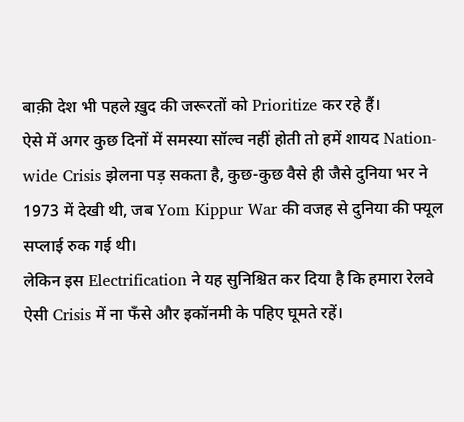बाक़ी देश भी पहले ख़ुद की जरूरतों को Prioritize कर रहे हैं।
ऐसे में अगर कुछ दिनों में समस्या सॉल्व नहीं होती तो हमें शायद Nation-wide Crisis झेलना पड़ सकता है, कुछ-कुछ वैसे ही जैसे दुनिया भर ने 1973 में देखी थी, जब Yom Kippur War की वजह से दुनिया की फ्यूल सप्लाई रुक गई थी।
लेकिन इस Electrification ने यह सुनिश्चित कर दिया है कि हमारा रेलवे ऐसी Crisis में ना फँसे और इकॉनमी के पहिए घूमते रहें।